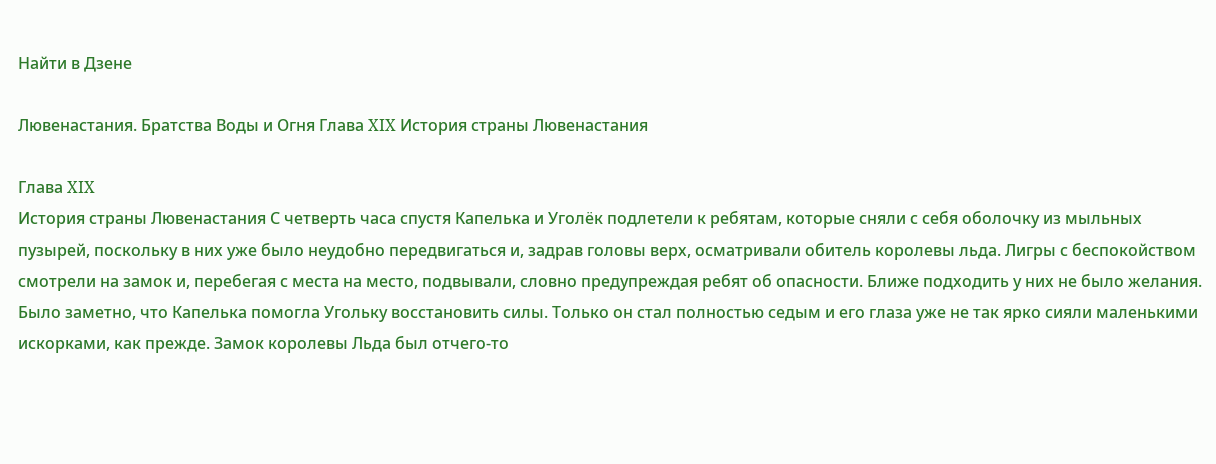Найти в Дзене

Лювенастания. Братства Воды и Огня Глава XIX История страны Лювенастания

Глава XIX
История страны Лювенастания С четверть часа спустя Капелька и Уголёк подлетели к ребятам, которые сняли с себя оболочку из мыльных пузырей, поскольку в них уже было неудобно передвигаться и, задрав головы верх, осматривали обитель королевы льда. Лигры с беспокойством смотрели на замок и, перебегая с места на место, подвывали, словно предупреждая ребят об опасности. Ближе подходить у них не было желания. Было заметно, что Капелька помогла Угольку восстановить силы. Только он стал полностью седым и его глаза уже не так ярко сияли маленькими искорками, как прежде. Замок королевы Льда был отчего-то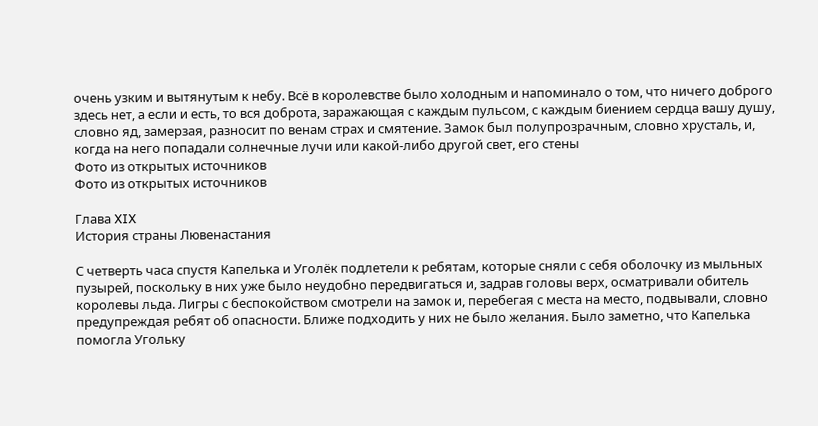очень узким и вытянутым к небу. Всё в королевстве было холодным и напоминало о том, что ничего доброго здесь нет, а если и есть, то вся доброта, заражающая с каждым пульсом, с каждым биением сердца вашу душу, словно яд, замерзая, разносит по венам страх и смятение. Замок был полупрозрачным, словно хрусталь, и, когда на него попадали солнечные лучи или какой-либо другой свет, его стены
Фото из открытых источников
Фото из открытых источников

Глава XIX
История страны Лювенастания

С четверть часа спустя Капелька и Уголёк подлетели к ребятам, которые сняли с себя оболочку из мыльных пузырей, поскольку в них уже было неудобно передвигаться и, задрав головы верх, осматривали обитель королевы льда. Лигры с беспокойством смотрели на замок и, перебегая с места на место, подвывали, словно предупреждая ребят об опасности. Ближе подходить у них не было желания. Было заметно, что Капелька помогла Угольку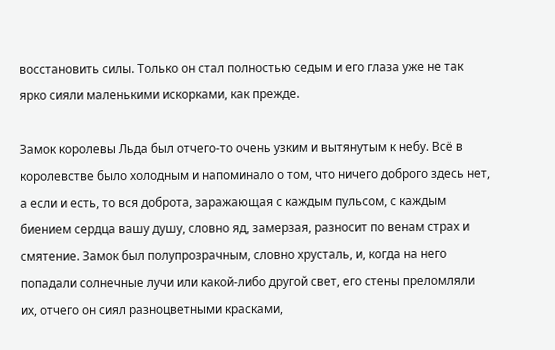восстановить силы. Только он стал полностью седым и его глаза уже не так ярко сияли маленькими искорками, как прежде.

Замок королевы Льда был отчего-то очень узким и вытянутым к небу. Всё в королевстве было холодным и напоминало о том, что ничего доброго здесь нет, а если и есть, то вся доброта, заражающая с каждым пульсом, с каждым биением сердца вашу душу, словно яд, замерзая, разносит по венам страх и смятение. Замок был полупрозрачным, словно хрусталь, и, когда на него попадали солнечные лучи или какой-либо другой свет, его стены преломляли их, отчего он сиял разноцветными красками,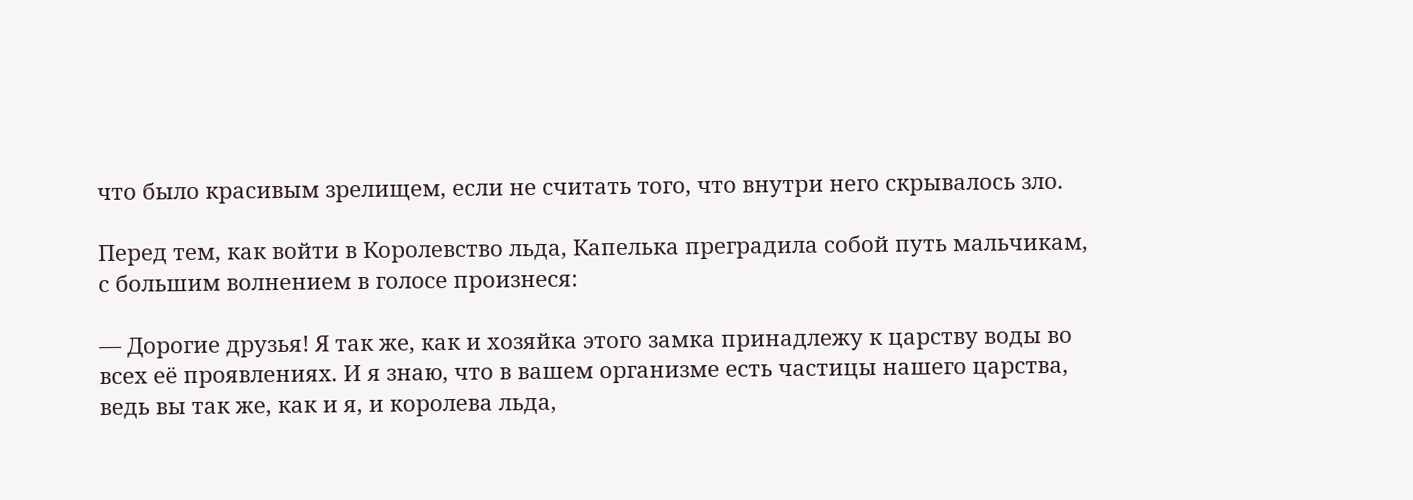что было красивым зрелищем, если не считать того, что внутри него скрывалось зло.

Перед тем, как войти в Королевство льда, Капелька преградила собой путь мальчикам, с большим волнением в голосе произнеся:

— Дорогие друзья! Я так же, как и хозяйка этого замка принадлежу к царству воды во всех её проявлениях. И я знаю, что в вашем организме есть частицы нашего царства, ведь вы так же, как и я, и королева льда,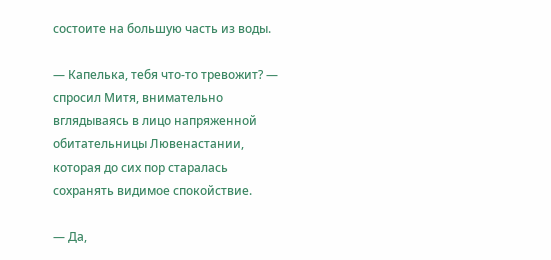состоите на большую часть из воды.

— Капелька, тебя что-то тревожит? — спросил Митя, внимательно вглядываясь в лицо напряженной обитательницы Лювенастании, которая до сих пор старалась сохранять видимое спокойствие.

— Да,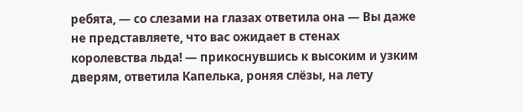ребята, — со слезами на глазах ответила она — Вы даже не представляете, что вас ожидает в стенах королевства льда! — прикоснувшись к высоким и узким дверям, ответила Капелька, роняя слёзы, на лету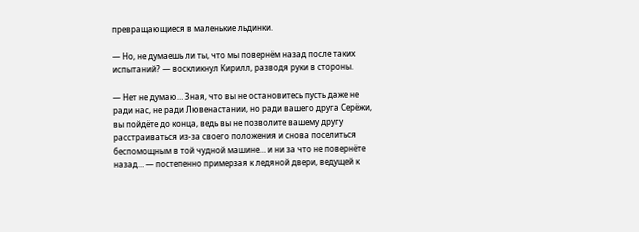превращающиеся в маленькие льдинки.

— Но, не думаешь ли ты, что мы повернём назад после таких испытаний? — воскликнул Кирилл, разводя руки в стороны.

— Нет не думаю… Зная, что вы не остановитесь пусть даже не ради нас, не ради Лювенастании, но ради вашего друга Серёжи, вы пойдёте до конца, ведь вы не позволите вашему другу расстраиваться из-за своего положения и снова поселиться беспомощным в той чудной машине… и ни за что не повернёте назад… — постепенно примерзая к ледяной двери, ведущей к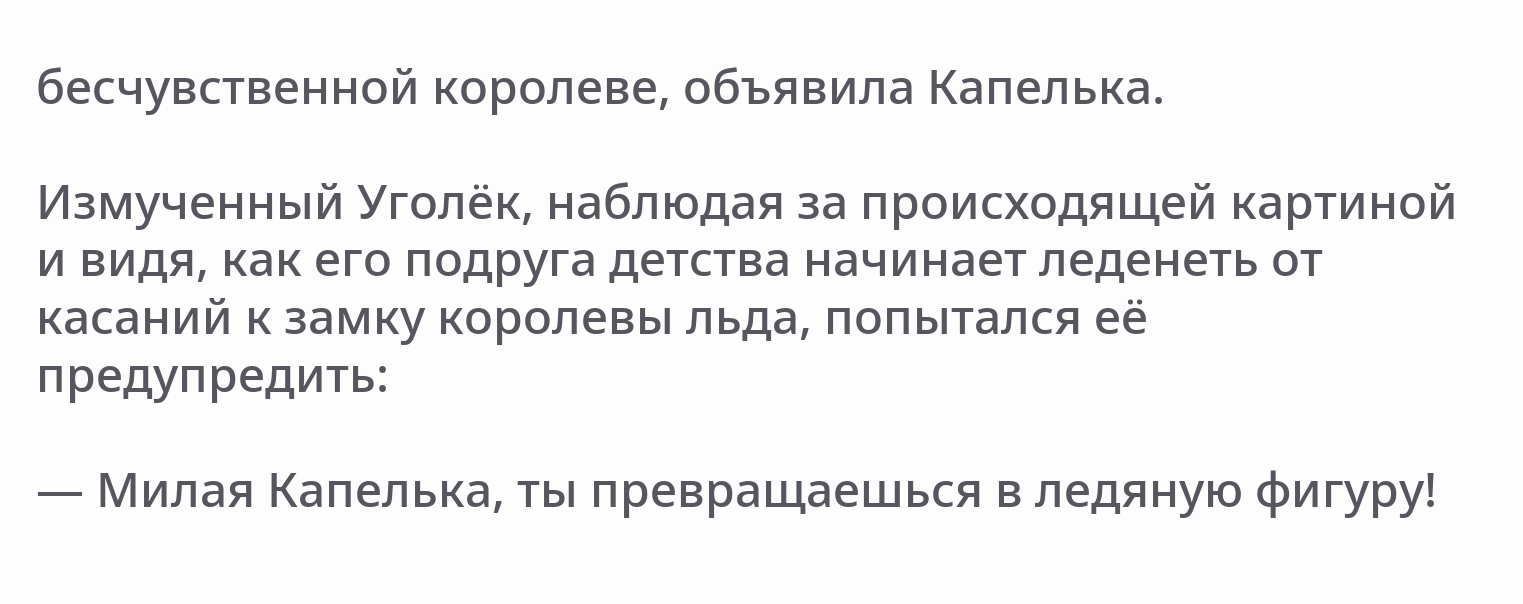бесчувственной королеве, объявила Капелька.

Измученный Уголёк, наблюдая за происходящей картиной и видя, как его подруга детства начинает леденеть от касаний к замку королевы льда, попытался её предупредить:

— Милая Капелька, ты превращаешься в ледяную фигуру!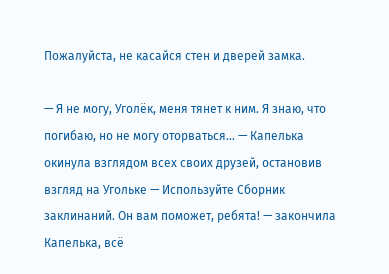Пожалуйста, не касайся стен и дверей замка.

— Я не могу, Уголёк, меня тянет к ним. Я знаю, что погибаю, но не могу оторваться… — Капелька окинула взглядом всех своих друзей, остановив взгляд на Угольке — Используйте Сборник заклинаний. Он вам поможет, ребята! — закончила Капелька, всё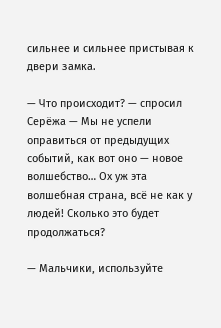сильнее и сильнее пристывая к двери замка.

— Что происходит? — спросил Серёжа — Мы не успели оправиться от предыдущих событий, как вот оно — новое волшебство… Ох уж эта волшебная страна, всё не как у людей! Сколько это будет продолжаться?

— Мальчики, используйте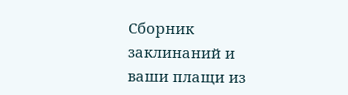Сборник заклинаний и ваши плащи из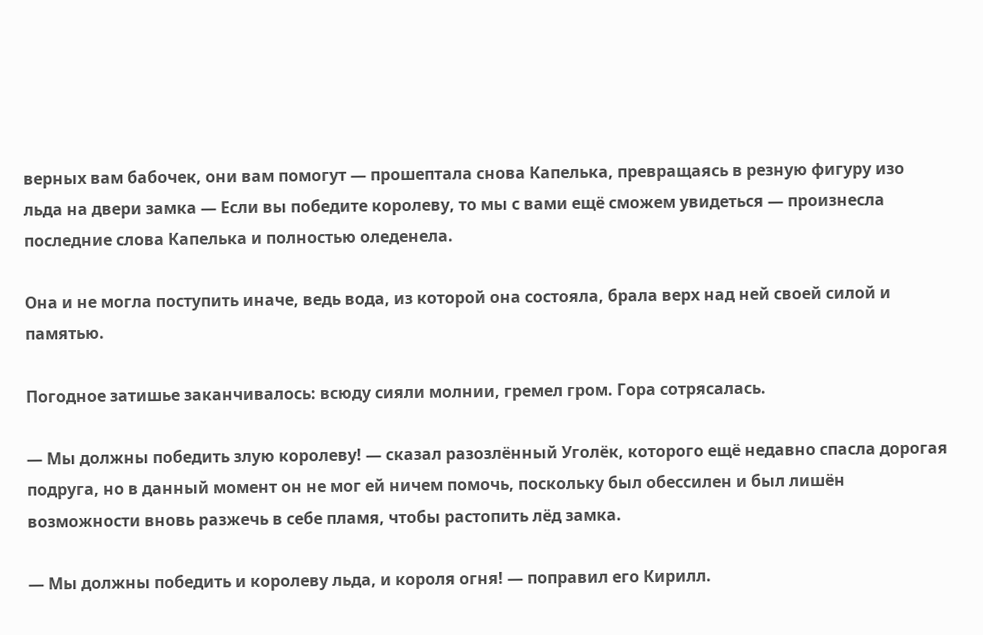верных вам бабочек, они вам помогут — прошептала снова Капелька, превращаясь в резную фигуру изо льда на двери замка — Если вы победите королеву, то мы с вами ещё сможем увидеться — произнесла последние слова Капелька и полностью оледенела.

Она и не могла поступить иначе, ведь вода, из которой она состояла, брала верх над ней своей силой и памятью.

Погодное затишье заканчивалось: всюду сияли молнии, гремел гром. Гора сотрясалась.

— Мы должны победить злую королеву! — сказал разозлённый Уголёк, которого ещё недавно спасла дорогая подруга, но в данный момент он не мог ей ничем помочь, поскольку был обессилен и был лишён возможности вновь разжечь в себе пламя, чтобы растопить лёд замка.

— Мы должны победить и королеву льда, и короля огня! — поправил его Кирилл.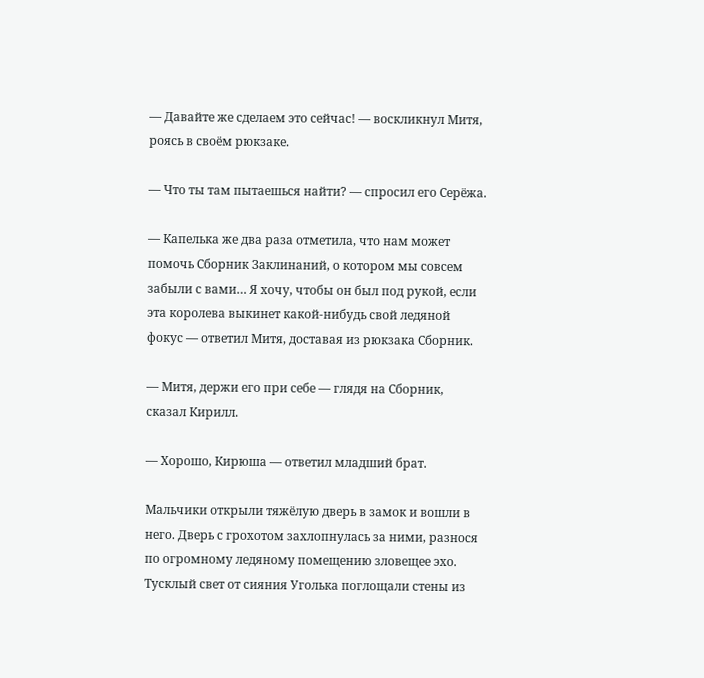— Давайте же сделаем это сейчас! — воскликнул Митя, роясь в своём рюкзаке.

— Что ты там пытаешься найти? — спросил его Серёжа.

— Капелька же два раза отметила, что нам может помочь Сборник Заклинаний, о котором мы совсем забыли с вами… Я хочу, чтобы он был под рукой, если эта королева выкинет какой-нибудь свой ледяной фокус — ответил Митя, доставая из рюкзака Сборник.

— Митя, держи его при себе — глядя на Сборник, сказал Кирилл.

— Хорошо, Кирюша — ответил младший брат.

Мальчики открыли тяжёлую дверь в замок и вошли в него. Дверь с грохотом захлопнулась за ними, разнося по огромному ледяному помещению зловещее эхо. Тусклый свет от сияния Уголька поглощали стены из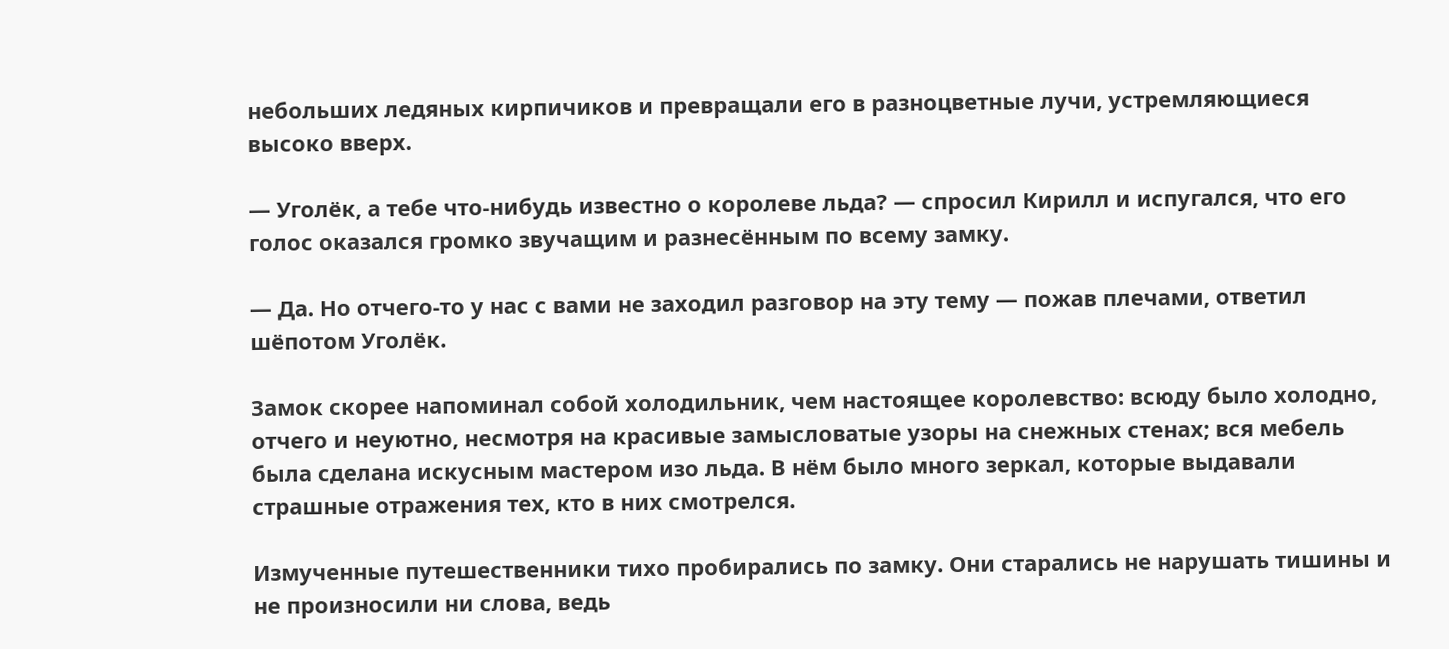небольших ледяных кирпичиков и превращали его в разноцветные лучи, устремляющиеся высоко вверх.

— Уголёк, а тебе что-нибудь известно о королеве льда? — спросил Кирилл и испугался, что его голос оказался громко звучащим и разнесённым по всему замку.

— Да. Но отчего-то у нас с вами не заходил разговор на эту тему — пожав плечами, ответил шёпотом Уголёк.

Замок скорее напоминал собой холодильник, чем настоящее королевство: всюду было холодно, отчего и неуютно, несмотря на красивые замысловатые узоры на снежных стенах; вся мебель была сделана искусным мастером изо льда. В нём было много зеркал, которые выдавали страшные отражения тех, кто в них смотрелся.

Измученные путешественники тихо пробирались по замку. Они старались не нарушать тишины и не произносили ни слова, ведь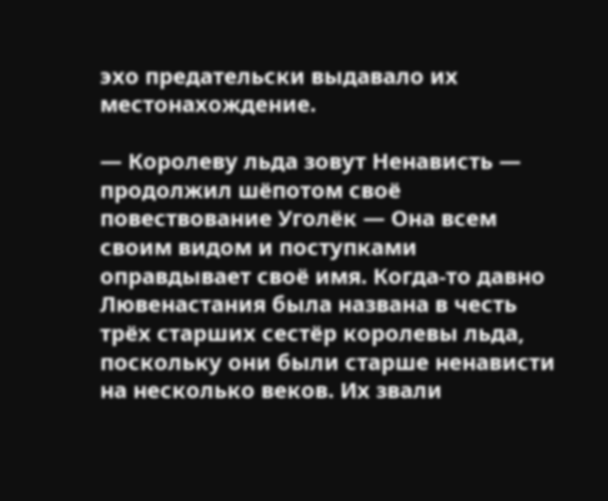эхо предательски выдавало их местонахождение.

— Королеву льда зовут Ненависть — продолжил шёпотом своё повествование Уголёк — Она всем своим видом и поступками оправдывает своё имя. Когда-то давно Лювенастания была названа в честь трёх старших сестёр королевы льда, поскольку они были старше ненависти на несколько веков. Их звали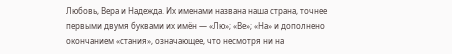Любовь, Вера и Надежда. Их именами названа наша страна, точнее первыми двумя буквами их имён — «Лю»; «Ве»; «На» и дополнено окончанием «стания», означающее, что несмотря ни на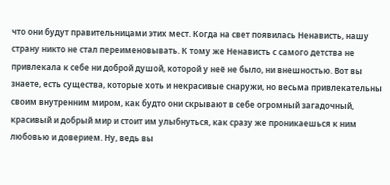что они будут правительницами этих мест. Когда на свет появилась Ненависть, нашу страну никто не стал переименовывать. К тому же Ненависть с самого детства не привлекала к себе ни доброй душой, которой у неё не было, ни внешностью. Вот вы знаете, есть существа, которые хоть и некрасивые снаружи, но весьма привлекательны своим внутренним миром, как будто они скрывают в себе огромный загадочный, красивый и добрый мир и стоит им улыбнуться, как сразу же проникаешься к ним любовью и доверием. Ну, ведь вы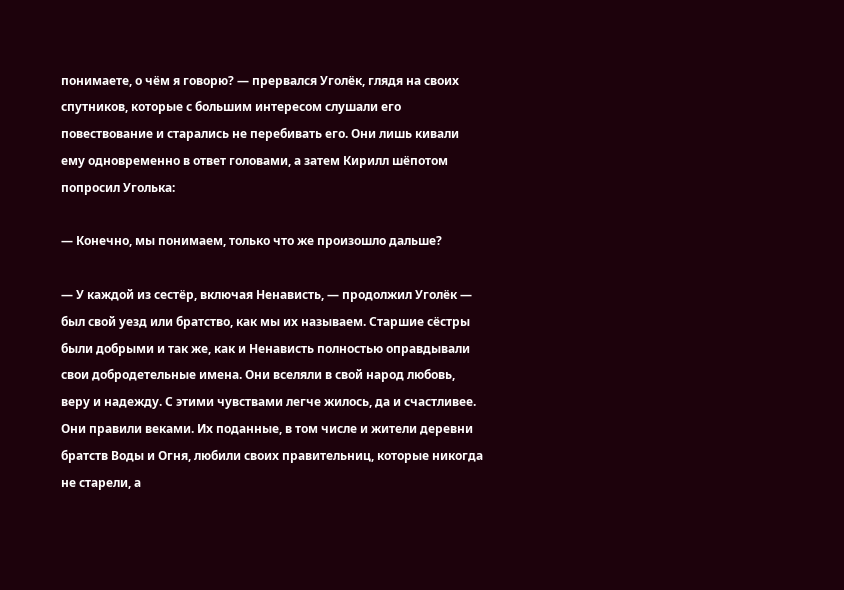понимаете, о чём я говорю? — прервался Уголёк, глядя на своих спутников, которые с большим интересом слушали его повествование и старались не перебивать его. Они лишь кивали ему одновременно в ответ головами, а затем Кирилл шёпотом попросил Уголька:

— Конечно, мы понимаем, только что же произошло дальше?

— У каждой из сестёр, включая Ненависть, — продолжил Уголёк — был свой уезд или братство, как мы их называем. Старшие сёстры были добрыми и так же, как и Ненависть полностью оправдывали свои добродетельные имена. Они вселяли в свой народ любовь, веру и надежду. С этими чувствами легче жилось, да и счастливее. Они правили веками. Их поданные, в том числе и жители деревни братств Воды и Огня, любили своих правительниц, которые никогда не старели, а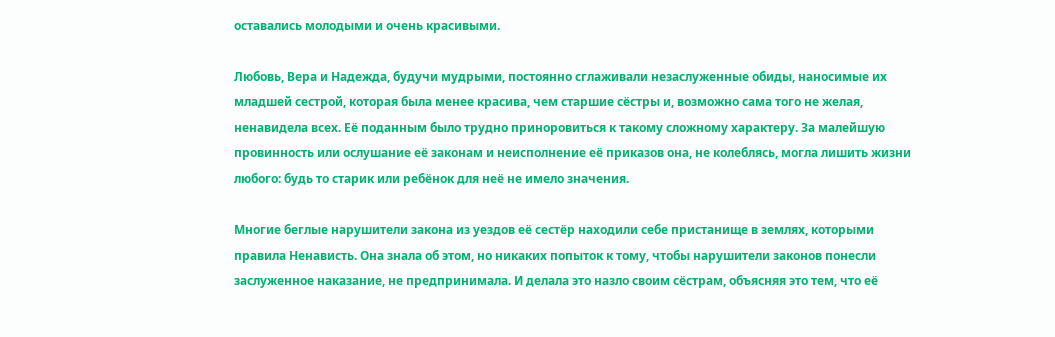оставались молодыми и очень красивыми.

Любовь, Вера и Надежда, будучи мудрыми, постоянно сглаживали незаслуженные обиды, наносимые их младшей сестрой, которая была менее красива, чем старшие сёстры и, возможно сама того не желая, ненавидела всех. Её поданным было трудно приноровиться к такому сложному характеру. За малейшую провинность или ослушание её законам и неисполнение её приказов она, не колеблясь, могла лишить жизни любого: будь то старик или ребёнок для неё не имело значения.

Многие беглые нарушители закона из уездов её сестёр находили себе пристанище в землях, которыми правила Ненависть. Она знала об этом, но никаких попыток к тому, чтобы нарушители законов понесли заслуженное наказание, не предпринимала. И делала это назло своим сёстрам, объясняя это тем, что её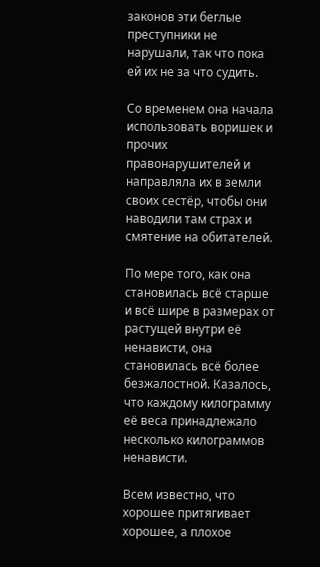законов эти беглые преступники не нарушали, так что пока ей их не за что судить.

Со временем она начала использовать воришек и прочих правонарушителей и направляла их в земли своих сестёр, чтобы они наводили там страх и смятение на обитателей.

По мере того, как она становилась всё старше и всё шире в размерах от растущей внутри её ненависти, она становилась всё более безжалостной. Казалось, что каждому килограмму её веса принадлежало несколько килограммов ненависти.

Всем известно, что хорошее притягивает хорошее, а плохое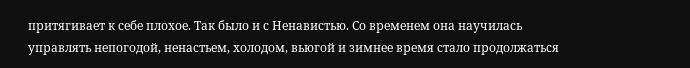притягивает к себе плохое. Так было и с Ненавистью. Со временем она научилась управлять непогодой, ненастьем, холодом, вьюгой и зимнее время стало продолжаться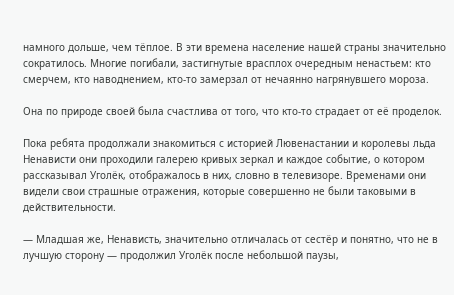намного дольше, чем тёплое. В эти времена население нашей страны значительно сократилось. Многие погибали, застигнутые врасплох очередным ненастьем: кто смерчем, кто наводнением, кто-то замерзал от нечаянно нагрянувшего мороза.

Она по природе своей была счастлива от того, что кто-то страдает от её проделок.

Пока ребята продолжали знакомиться с историей Лювенастании и королевы льда Ненависти они проходили галерею кривых зеркал и каждое событие, о котором рассказывал Уголёк, отображалось в них, словно в телевизоре. Временами они видели свои страшные отражения, которые совершенно не были таковыми в действительности.

— Младшая же, Ненависть, значительно отличалась от сестёр и понятно, что не в лучшую сторону — продолжил Уголёк после небольшой паузы,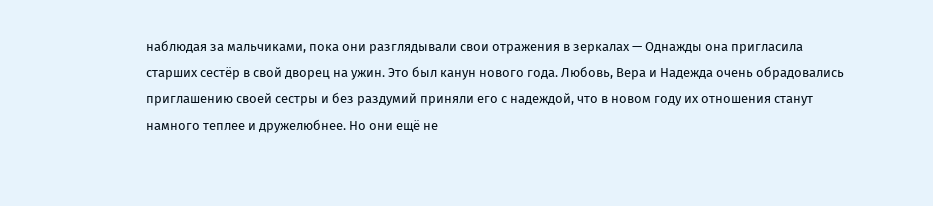наблюдая за мальчиками, пока они разглядывали свои отражения в зеркалах — Однажды она пригласила старших сестёр в свой дворец на ужин. Это был канун нового года. Любовь, Вера и Надежда очень обрадовались приглашению своей сестры и без раздумий приняли его с надеждой, что в новом году их отношения станут намного теплее и дружелюбнее. Но они ещё не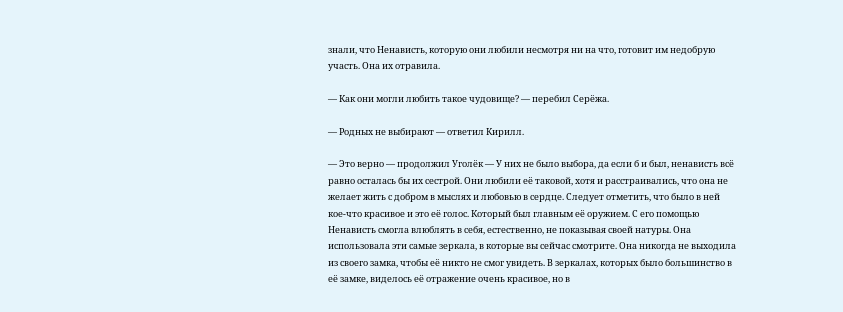знали, что Ненависть, которую они любили несмотря ни на что, готовит им недобрую участь. Она их отравила.

— Как они могли любить такое чудовище? — перебил Серёжа.

— Родных не выбирают — ответил Кирилл.

— Это верно — продолжил Уголёк — У них не было выбора, да если б и был, ненависть всё равно осталась бы их сестрой. Они любили её таковой, хотя и расстраивались, что она не желает жить с добром в мыслях и любовью в сердце. Следует отметить, что было в ней кое-что красивое и это её голос. Который был главным её оружием. С его помощью Ненависть смогла влюблять в себя, естественно, не показывая своей натуры. Она использовала эти самые зеркала, в которые вы сейчас смотрите. Она никогда не выходила из своего замка, чтобы её никто не смог увидеть. В зеркалах, которых было большинство в её замке, виделось её отражение очень красивое, но в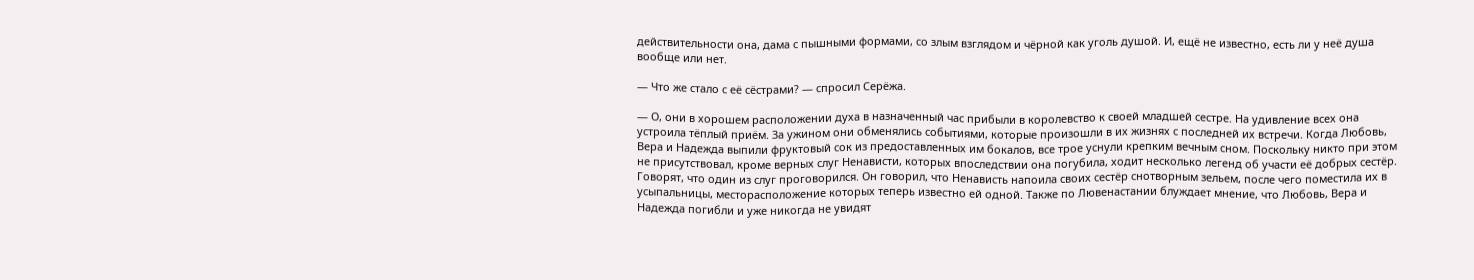действительности она, дама с пышными формами, со злым взглядом и чёрной как уголь душой. И, ещё не известно, есть ли у неё душа вообще или нет.

— Что же стало с её сёстрами? — спросил Серёжа.

— О, они в хорошем расположении духа в назначенный час прибыли в королевство к своей младшей сестре. На удивление всех она устроила тёплый приём. За ужином они обменялись событиями, которые произошли в их жизнях с последней их встречи. Когда Любовь, Вера и Надежда выпили фруктовый сок из предоставленных им бокалов, все трое уснули крепким вечным сном. Поскольку никто при этом не присутствовал, кроме верных слуг Ненависти, которых впоследствии она погубила, ходит несколько легенд об участи её добрых сестёр. Говорят, что один из слуг проговорился. Он говорил, что Ненависть напоила своих сестёр снотворным зельем, после чего поместила их в усыпальницы, месторасположение которых теперь известно ей одной. Также по Лювенастании блуждает мнение, что Любовь, Вера и Надежда погибли и уже никогда не увидят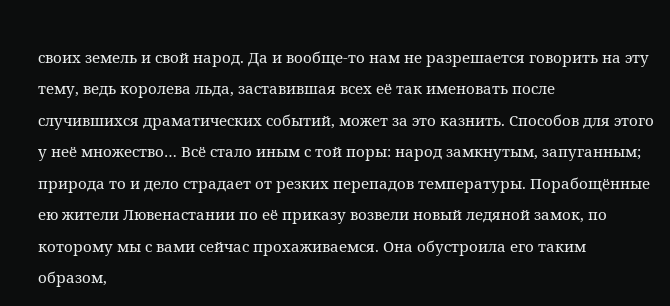своих земель и свой народ. Да и вообще-то нам не разрешается говорить на эту тему, ведь королева льда, заставившая всех её так именовать после случившихся драматических событий, может за это казнить. Способов для этого у неё множество… Всё стало иным с той поры: народ замкнутым, запуганным; природа то и дело страдает от резких перепадов температуры. Порабощённые ею жители Лювенастании по её приказу возвели новый ледяной замок, по которому мы с вами сейчас прохаживаемся. Она обустроила его таким образом,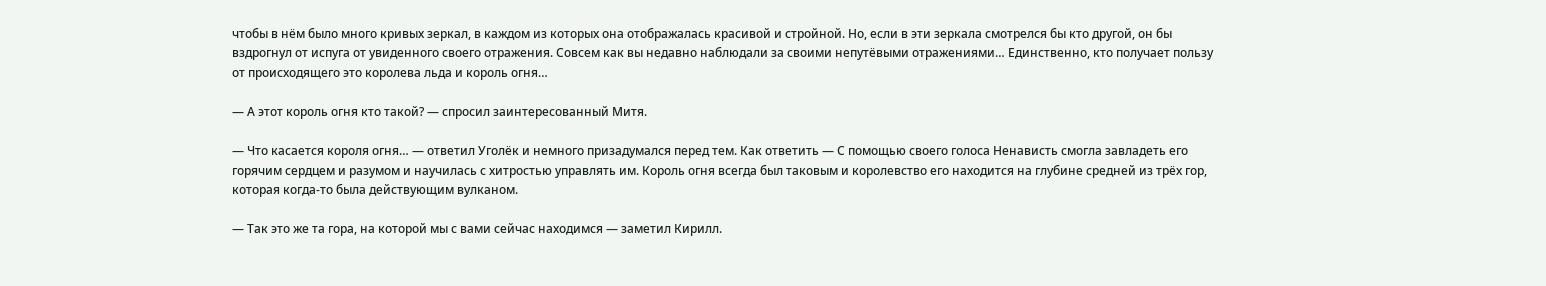чтобы в нём было много кривых зеркал, в каждом из которых она отображалась красивой и стройной. Но, если в эти зеркала смотрелся бы кто другой, он бы вздрогнул от испуга от увиденного своего отражения. Совсем как вы недавно наблюдали за своими непутёвыми отражениями… Единственно, кто получает пользу от происходящего это королева льда и король огня…

— А этот король огня кто такой? — спросил заинтересованный Митя.

— Что касается короля огня… — ответил Уголёк и немного призадумался перед тем. Как ответить — С помощью своего голоса Ненависть смогла завладеть его горячим сердцем и разумом и научилась с хитростью управлять им. Король огня всегда был таковым и королевство его находится на глубине средней из трёх гор, которая когда-то была действующим вулканом.

— Так это же та гора, на которой мы с вами сейчас находимся — заметил Кирилл.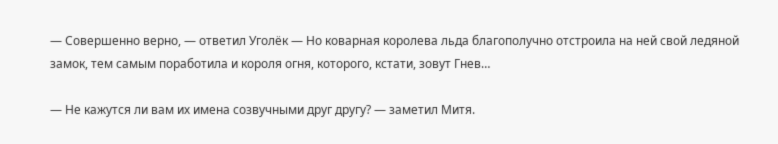— Совершенно верно, — ответил Уголёк — Но коварная королева льда благополучно отстроила на ней свой ледяной замок, тем самым поработила и короля огня, которого, кстати, зовут Гнев…

— Не кажутся ли вам их имена созвучными друг другу? — заметил Митя.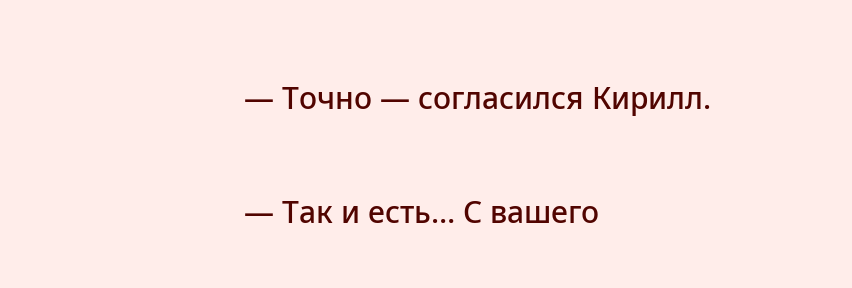— Точно — согласился Кирилл.

— Так и есть… С вашего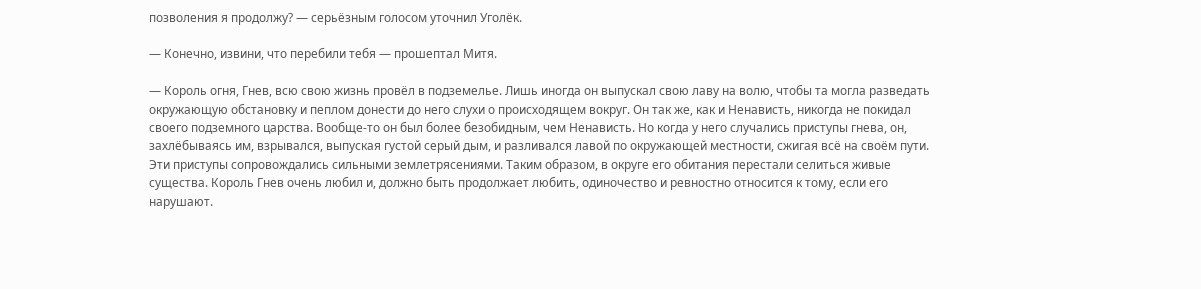позволения я продолжу? — серьёзным голосом уточнил Уголёк.

— Конечно, извини, что перебили тебя — прошептал Митя.

— Король огня, Гнев, всю свою жизнь провёл в подземелье. Лишь иногда он выпускал свою лаву на волю, чтобы та могла разведать окружающую обстановку и пеплом донести до него слухи о происходящем вокруг. Он так же, как и Ненависть, никогда не покидал своего подземного царства. Вообще-то он был более безобидным, чем Ненависть. Но когда у него случались приступы гнева, он, захлёбываясь им, взрывался, выпуская густой серый дым, и разливался лавой по окружающей местности, сжигая всё на своём пути. Эти приступы сопровождались сильными землетрясениями. Таким образом, в округе его обитания перестали селиться живые существа. Король Гнев очень любил и, должно быть продолжает любить, одиночество и ревностно относится к тому, если его нарушают.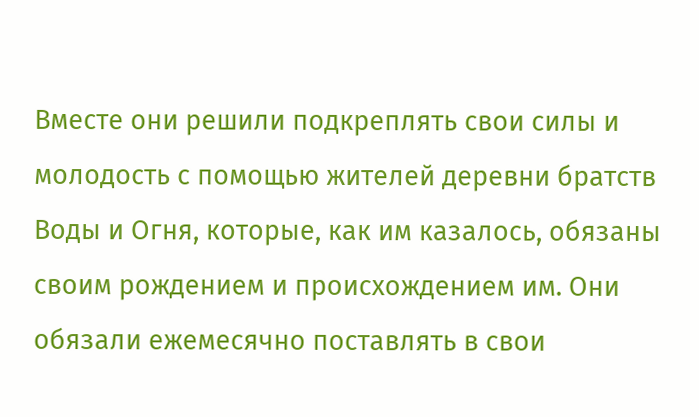Вместе они решили подкреплять свои силы и молодость с помощью жителей деревни братств Воды и Огня, которые, как им казалось, обязаны своим рождением и происхождением им. Они обязали ежемесячно поставлять в свои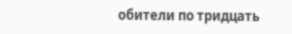обители по тридцать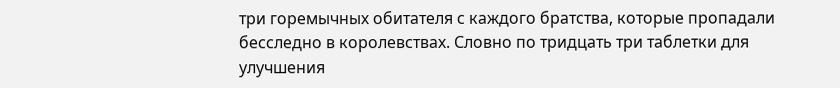три горемычных обитателя с каждого братства, которые пропадали бесследно в королевствах. Словно по тридцать три таблетки для улучшения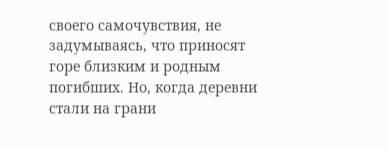своего самочувствия, не задумываясь, что приносят горе близким и родным погибших. Но, когда деревни стали на грани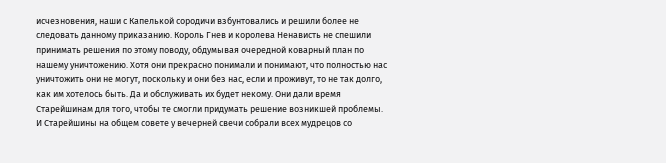исчезновения, наши с Капелькой сородичи взбунтовались и решили более не следовать данному приказанию. Король Гнев и королева Ненависть не спешили принимать решения по этому поводу, обдумывая очередной коварный план по нашему уничтожению. Хотя они прекрасно понимали и понимают, что полностью нас уничтожить они не могут, поскольку и они без нас, если и проживут, то не так долго, как им хотелось быть. Да и обслуживать их будет некому. Они дали время Старейшинам для того, чтобы те смогли придумать решение возникшей проблемы. И Старейшины на общем совете у вечерней свечи собрали всех мудрецов со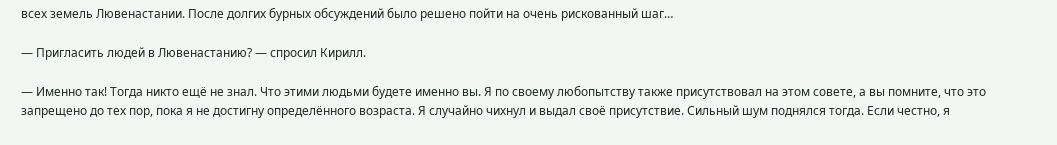всех земель Лювенастании. После долгих бурных обсуждений было решено пойти на очень рискованный шаг…

— Пригласить людей в Лювенастанию? — спросил Кирилл.

— Именно так! Тогда никто ещё не знал. Что этими людьми будете именно вы. Я по своему любопытству также присутствовал на этом совете, а вы помните, что это запрещено до тех пор, пока я не достигну определённого возраста. Я случайно чихнул и выдал своё присутствие. Сильный шум поднялся тогда. Если честно, я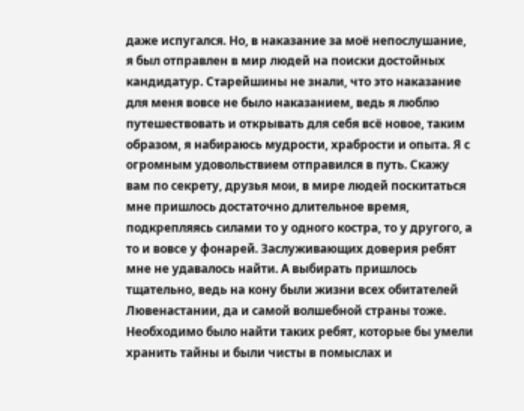даже испугался. Но, в наказание за моё непослушание, я был отправлен в мир людей на поиски достойных кандидатур. Старейшины не знали, что это наказание для меня вовсе не было наказанием, ведь я люблю путешествовать и открывать для себя всё новое, таким образом, я набираюсь мудрости, храбрости и опыта. Я с огромным удовольствием отправился в путь. Скажу вам по секрету, друзья мои, в мире людей поскитаться мне пришлось достаточно длительное время, подкрепляясь силами то у одного костра, то у другого, а то и вовсе у фонарей. Заслуживающих доверия ребят мне не удавалось найти. А выбирать пришлось тщательно, ведь на кону были жизни всех обитателей Лювенастании, да и самой волшебной страны тоже. Необходимо было найти таких ребят, которые бы умели хранить тайны и были чисты в помыслах и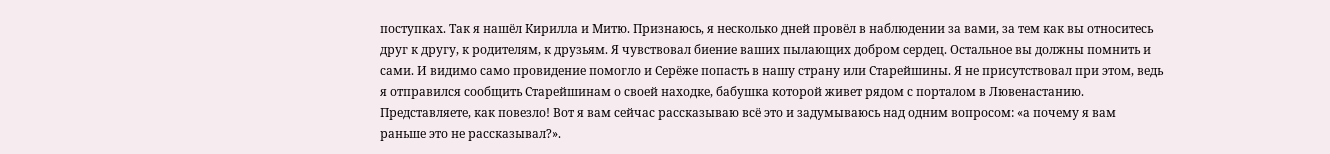поступках. Так я нашёл Кирилла и Митю. Признаюсь, я несколько дней провёл в наблюдении за вами, за тем как вы относитесь друг к другу, к родителям, к друзьям. Я чувствовал биение ваших пылающих добром сердец. Остальное вы должны помнить и сами. И видимо само провидение помогло и Серёже попасть в нашу страну или Старейшины. Я не присутствовал при этом, ведь я отправился сообщить Старейшинам о своей находке, бабушка которой живет рядом с порталом в Лювенастанию. Представляете, как повезло! Вот я вам сейчас рассказываю всё это и задумываюсь над одним вопросом: «а почему я вам раньше это не рассказывал?».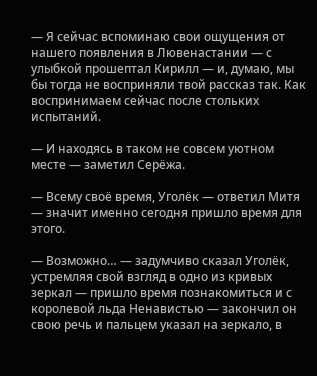— Я сейчас вспоминаю свои ощущения от нашего появления в Лювенастании — с улыбкой прошептал Кирилл — и, думаю, мы бы тогда не восприняли твой рассказ так. Как воспринимаем сейчас после стольких испытаний.

— И находясь в таком не совсем уютном месте — заметил Серёжа.

— Всему своё время, Уголёк — ответил Митя — значит именно сегодня пришло время для этого.

— Возможно… — задумчиво сказал Уголёк, устремляя свой взгляд в одно из кривых зеркал — пришло время познакомиться и с королевой льда Ненавистью — закончил он свою речь и пальцем указал на зеркало, в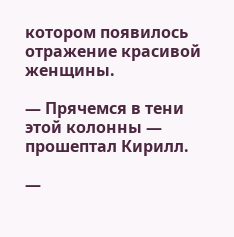котором появилось отражение красивой женщины.

— Прячемся в тени этой колонны — прошептал Кирилл.

—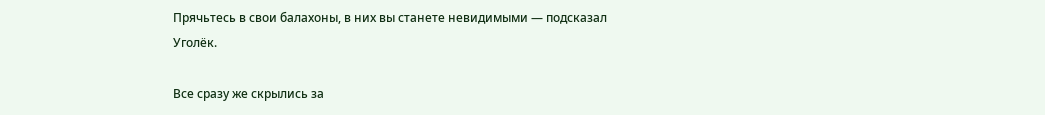Прячьтесь в свои балахоны, в них вы станете невидимыми — подсказал Уголёк.

Все сразу же скрылись за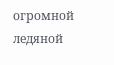огромной ледяной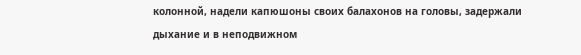колонной, надели капюшоны своих балахонов на головы, задержали дыхание и в неподвижном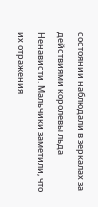состоянии наблюдали в зеркалах за действиями королевы льда Ненависти. Мальчики заметили, что их отражения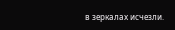в зеркалах исчезли.